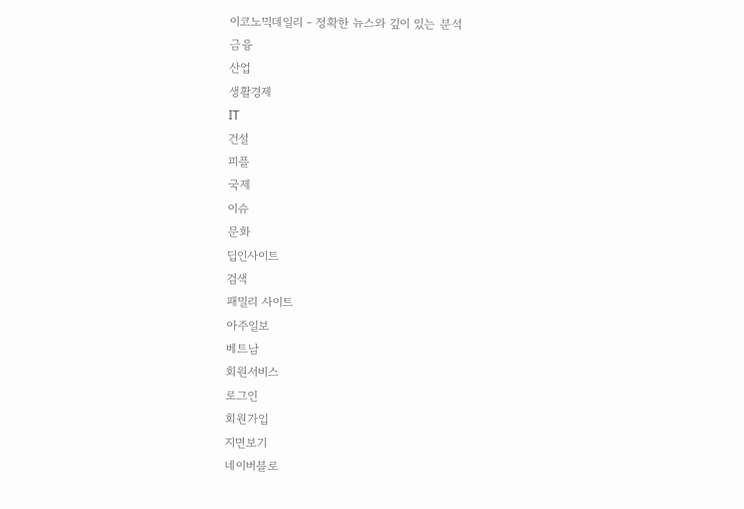이코노믹데일리 - 정확한 뉴스와 깊이 있는 분석
금융
산업
생활경제
IT
건설
피플
국제
이슈
문화
딥인사이트
검색
패밀리 사이트
아주일보
베트남
회원서비스
로그인
회원가입
지면보기
네이버블로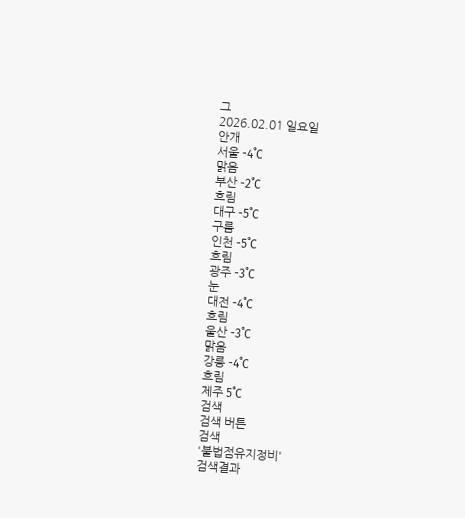그
2026.02.01 일요일
안개
서울 -4˚C
맑음
부산 -2˚C
흐림
대구 -5˚C
구름
인천 -5˚C
흐림
광주 -3˚C
눈
대전 -4˚C
흐림
울산 -3˚C
맑음
강릉 -4˚C
흐림
제주 5˚C
검색
검색 버튼
검색
'불법점유지정비'
검색결과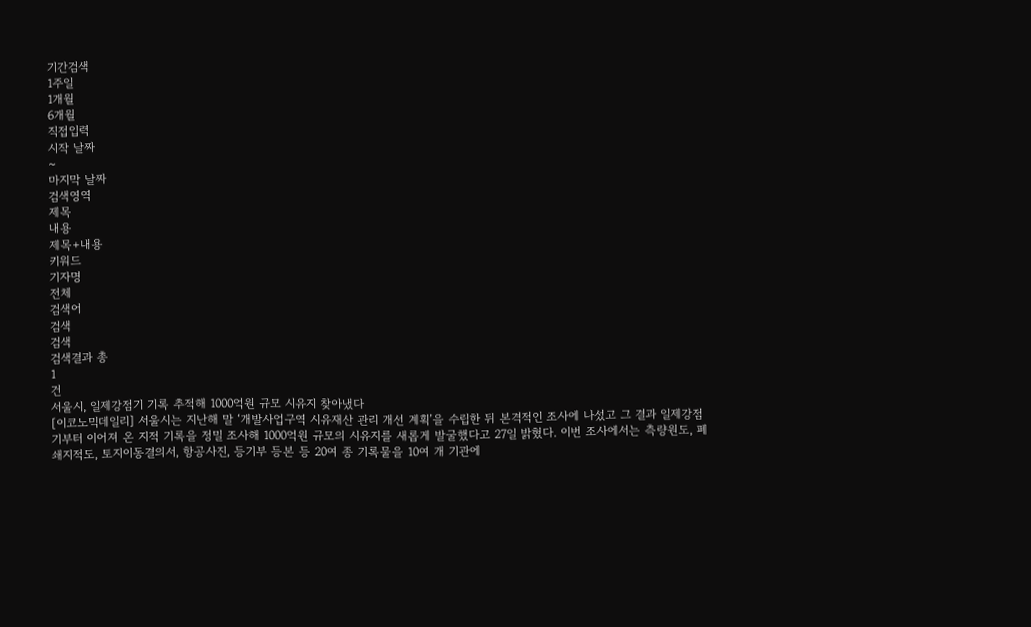기간검색
1주일
1개월
6개월
직접입력
시작 날짜
~
마지막 날짜
검색영역
제목
내용
제목+내용
키워드
기자명
전체
검색어
검색
검색
검색결과 총
1
건
서울시, 일제강점기 기록 추적해 1000억원 규모 시유지 찾아냈다
[이코노믹데일리] 서울시는 지난해 말 ‘개발사업구역 시유재산 관리 개선 계획’을 수립한 뒤 본격적인 조사에 나섰고 그 결과 일제강점기부터 이어져 온 지적 기록을 정밀 조사해 1000억원 규모의 시유지를 새롭게 발굴했다고 27일 밝혔다. 이번 조사에서는 측량원도, 폐쇄지적도, 토지이동결의서, 항공사진, 등기부 등본 등 20여 종 기록물을 10여 개 기관에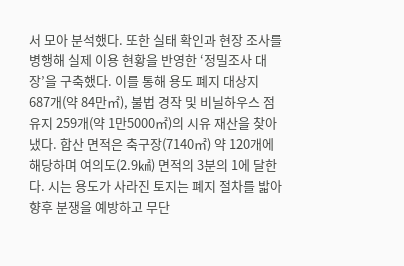서 모아 분석했다. 또한 실태 확인과 현장 조사를 병행해 실제 이용 현황을 반영한 ‘정밀조사 대장’을 구축했다. 이를 통해 용도 폐지 대상지 687개(약 84만㎡), 불법 경작 및 비닐하우스 점유지 259개(약 1만5000㎡)의 시유 재산을 찾아냈다. 합산 면적은 축구장(7140㎡) 약 120개에 해당하며 여의도(2.9㎢) 면적의 3분의 1에 달한다. 시는 용도가 사라진 토지는 폐지 절차를 밟아 향후 분쟁을 예방하고 무단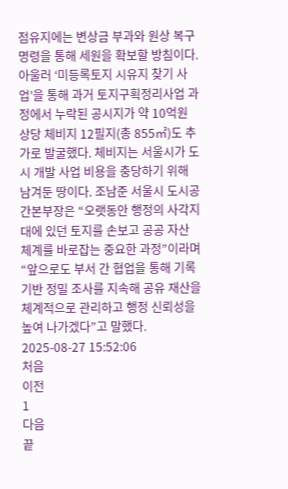점유지에는 변상금 부과와 원상 복구 명령을 통해 세원을 확보할 방침이다. 아울러 ‘미등록토지 시유지 찾기 사업’을 통해 과거 토지구획정리사업 과정에서 누락된 공시지가 약 10억원 상당 체비지 12필지(총 855㎡)도 추가로 발굴했다. 체비지는 서울시가 도시 개발 사업 비용을 충당하기 위해 남겨둔 땅이다. 조남준 서울시 도시공간본부장은 “오랫동안 행정의 사각지대에 있던 토지를 손보고 공공 자산 체계를 바로잡는 중요한 과정”이라며 “앞으로도 부서 간 협업을 통해 기록 기반 정밀 조사를 지속해 공유 재산을 체계적으로 관리하고 행정 신뢰성을 높여 나가겠다”고 말했다.
2025-08-27 15:52:06
처음
이전
1
다음
끝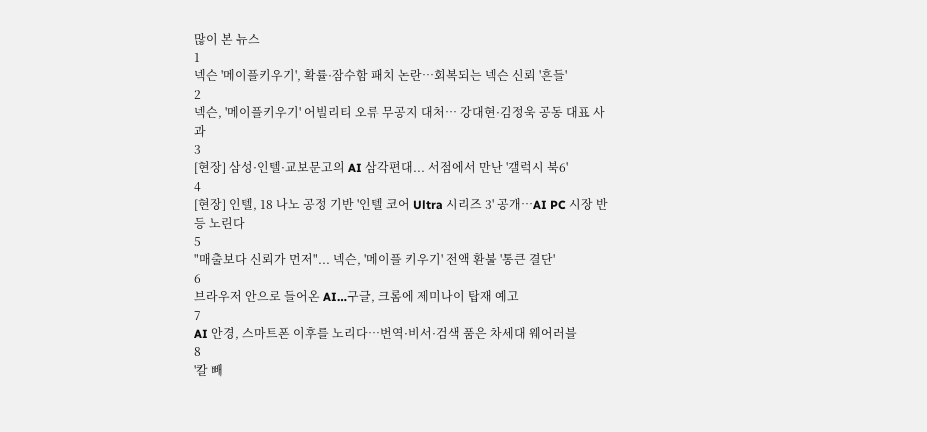많이 본 뉴스
1
넥슨 '메이플키우기', 확률·잠수함 패치 논란…회복되는 넥슨 신뢰 '흔들'
2
넥슨, '메이플키우기' 어빌리티 오류 무공지 대처… 강대현·김정욱 공동 대표 사과
3
[현장] 삼성·인텔·교보문고의 AI 삼각편대... 서점에서 만난 '갤럭시 북6'
4
[현장] 인텔, 18 나노 공정 기반 '인텔 코어 Ultra 시리즈 3' 공개…AI PC 시장 반등 노린다
5
"매출보다 신뢰가 먼저"... 넥슨, '메이플 키우기' 전액 환불 '통큰 결단'
6
브라우저 안으로 들어온 AI…구글, 크롬에 제미나이 탑재 예고
7
AI 안경, 스마트폰 이후를 노리다…번역·비서·검색 품은 차세대 웨어러블
8
'칼 빼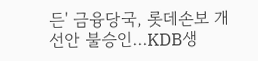든' 금융당국, 롯데손보 개선안 불승인…KDB생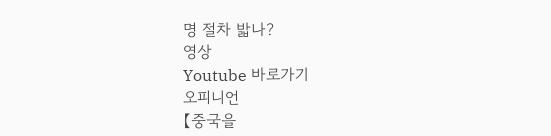명 절차 밟나?
영상
Youtube 바로가기
오피니언
【중국을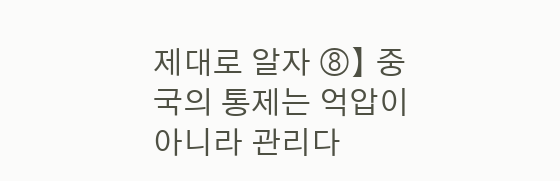제대로 알자 ⑧】 중국의 통제는 억압이 아니라 관리다